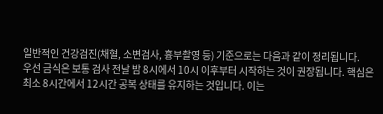일반적인 건강검진(채혈, 소변검사, 흉부촬영 등) 기준으로는 다음과 같이 정리됩니다.
우선 금식은 보통 검사 전날 밤 8시에서 10시 이후부터 시작하는 것이 권장됩니다. 핵심은 최소 8시간에서 12시간 공복 상태를 유지하는 것입니다. 이는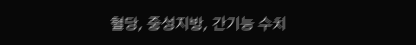혈당, 중성지방, 간기능 수치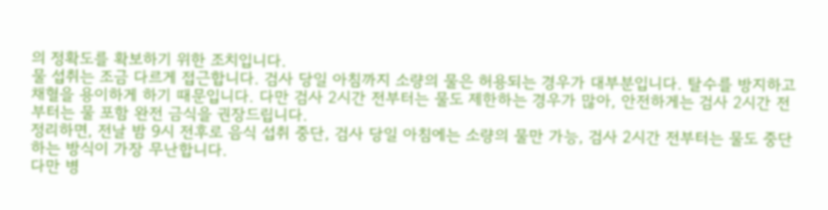의 정확도를 확보하기 위한 조치입니다.
물 섭취는 조금 다르게 접근합니다. 검사 당일 아침까지 소량의 물은 허용되는 경우가 대부분입니다. 탈수를 방지하고 채혈을 용이하게 하기 때문입니다. 다만 검사 2시간 전부터는 물도 제한하는 경우가 많아, 안전하게는 검사 2시간 전부터는 물 포함 완전 금식을 권장드립니다.
정리하면, 전날 밤 9시 전후로 음식 섭취 중단, 검사 당일 아침에는 소량의 물만 가능, 검사 2시간 전부터는 물도 중단하는 방식이 가장 무난합니다.
다만 병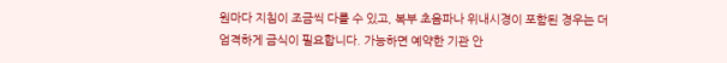원마다 지침이 조금씩 다를 수 있고, 복부 초음파나 위내시경이 포함된 경우는 더 엄격하게 금식이 필요합니다. 가능하면 예약한 기관 안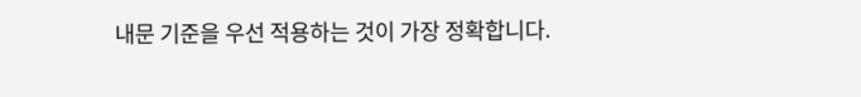내문 기준을 우선 적용하는 것이 가장 정확합니다.